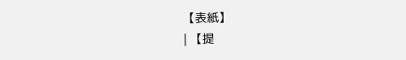【表紙】
| 【提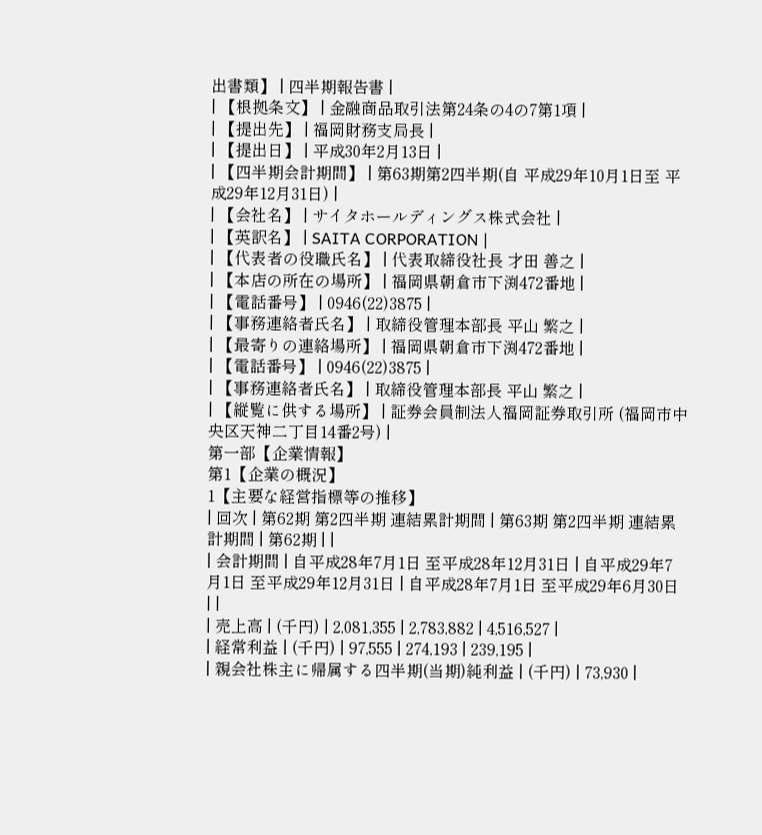出書類】 | 四半期報告書 |
| 【根拠条文】 | 金融商品取引法第24条の4の7第1項 |
| 【提出先】 | 福岡財務支局長 |
| 【提出日】 | 平成30年2月13日 |
| 【四半期会計期間】 | 第63期第2四半期(自 平成29年10月1日至 平成29年12月31日) |
| 【会社名】 | サイタホールディングス株式会社 |
| 【英訳名】 | SAITA CORPORATION |
| 【代表者の役職氏名】 | 代表取締役社長 才田 善之 |
| 【本店の所在の場所】 | 福岡県朝倉市下渕472番地 |
| 【電話番号】 | 0946(22)3875 |
| 【事務連絡者氏名】 | 取締役管理本部長 平山 繁之 |
| 【最寄りの連絡場所】 | 福岡県朝倉市下渕472番地 |
| 【電話番号】 | 0946(22)3875 |
| 【事務連絡者氏名】 | 取締役管理本部長 平山 繁之 |
| 【縦覧に供する場所】 | 証券会員制法人福岡証券取引所 (福岡市中央区天神二丁目14番2号) |
第一部【企業情報】
第1【企業の概況】
1【主要な経営指標等の推移】
| 回次 | 第62期 第2四半期 連結累計期間 | 第63期 第2四半期 連結累計期間 | 第62期 | |
| 会計期間 | 自平成28年7月1日 至平成28年12月31日 | 自平成29年7月1日 至平成29年12月31日 | 自平成28年7月1日 至平成29年6月30日 | |
| 売上高 | (千円) | 2,081,355 | 2,783,882 | 4,516,527 |
| 経常利益 | (千円) | 97,555 | 274,193 | 239,195 |
| 親会社株主に帰属する四半期(当期)純利益 | (千円) | 73,930 |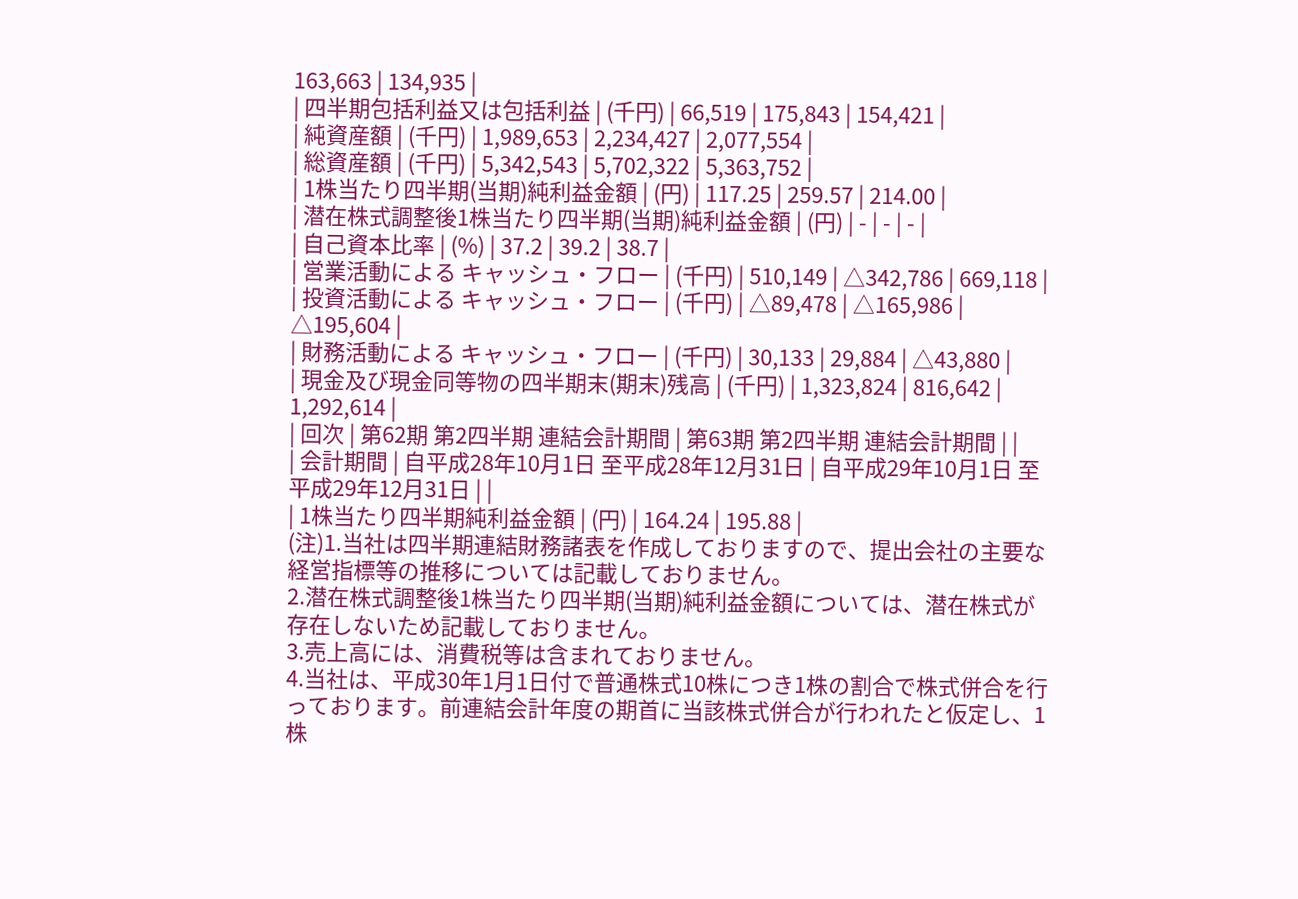163,663 | 134,935 |
| 四半期包括利益又は包括利益 | (千円) | 66,519 | 175,843 | 154,421 |
| 純資産額 | (千円) | 1,989,653 | 2,234,427 | 2,077,554 |
| 総資産額 | (千円) | 5,342,543 | 5,702,322 | 5,363,752 |
| 1株当たり四半期(当期)純利益金額 | (円) | 117.25 | 259.57 | 214.00 |
| 潜在株式調整後1株当たり四半期(当期)純利益金額 | (円) | - | - | - |
| 自己資本比率 | (%) | 37.2 | 39.2 | 38.7 |
| 営業活動による キャッシュ・フロー | (千円) | 510,149 | △342,786 | 669,118 |
| 投資活動による キャッシュ・フロー | (千円) | △89,478 | △165,986 | △195,604 |
| 財務活動による キャッシュ・フロー | (千円) | 30,133 | 29,884 | △43,880 |
| 現金及び現金同等物の四半期末(期末)残高 | (千円) | 1,323,824 | 816,642 | 1,292,614 |
| 回次 | 第62期 第2四半期 連結会計期間 | 第63期 第2四半期 連結会計期間 | |
| 会計期間 | 自平成28年10月1日 至平成28年12月31日 | 自平成29年10月1日 至平成29年12月31日 | |
| 1株当たり四半期純利益金額 | (円) | 164.24 | 195.88 |
(注)1.当社は四半期連結財務諸表を作成しておりますので、提出会社の主要な経営指標等の推移については記載しておりません。
2.潜在株式調整後1株当たり四半期(当期)純利益金額については、潜在株式が存在しないため記載しておりません。
3.売上高には、消費税等は含まれておりません。
4.当社は、平成30年1月1日付で普通株式10株につき1株の割合で株式併合を行っております。前連結会計年度の期首に当該株式併合が行われたと仮定し、1株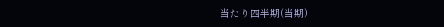当たり四半期(当期)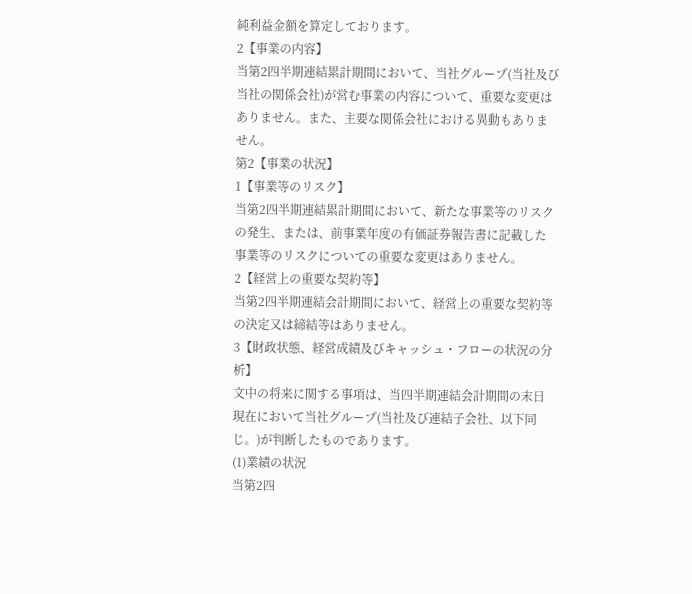純利益金額を算定しております。
2【事業の内容】
当第2四半期連結累計期間において、当社グループ(当社及び当社の関係会社)が営む事業の内容について、重要な変更はありません。また、主要な関係会社における異動もありません。
第2【事業の状況】
1【事業等のリスク】
当第2四半期連結累計期間において、新たな事業等のリスクの発生、または、前事業年度の有価証券報告書に記載した事業等のリスクについての重要な変更はありません。
2【経営上の重要な契約等】
当第2四半期連結会計期間において、経営上の重要な契約等の決定又は締結等はありません。
3【財政状態、経営成績及びキャッシュ・フローの状況の分析】
文中の将来に関する事項は、当四半期連結会計期間の末日現在において当社グループ(当社及び連結子会社、以下同じ。)が判断したものであります。
(1)業績の状況
当第2四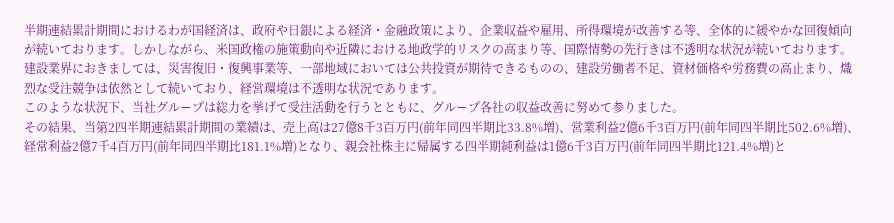半期連結累計期間におけるわが国経済は、政府や日銀による経済・金融政策により、企業収益や雇用、所得環境が改善する等、全体的に緩やかな回復傾向が続いております。しかしながら、米国政権の施策動向や近隣における地政学的リスクの高まり等、国際情勢の先行きは不透明な状況が続いております。
建設業界におきましては、災害復旧・復興事業等、一部地域においては公共投資が期待できるものの、建設労働者不足、資材価格や労務費の高止まり、熾烈な受注競争は依然として続いており、経営環境は不透明な状況であります。
このような状況下、当社グループは総力を挙げて受注活動を行うとともに、グループ各社の収益改善に努めて参りました。
その結果、当第2四半期連結累計期間の業績は、売上高は27億8千3百万円(前年同四半期比33.8%増)、営業利益2億6千3百万円(前年同四半期比502.6%増)、経常利益2億7千4百万円(前年同四半期比181.1%増)となり、親会社株主に帰属する四半期純利益は1億6千3百万円(前年同四半期比121.4%増)と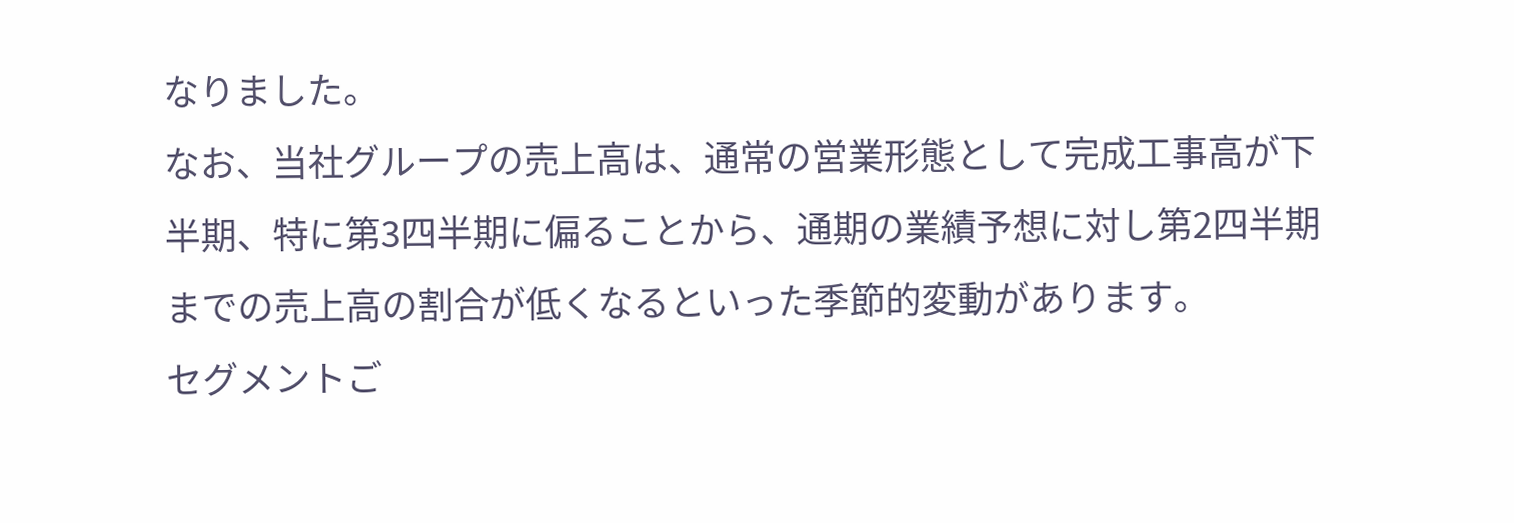なりました。
なお、当社グループの売上高は、通常の営業形態として完成工事高が下半期、特に第3四半期に偏ることから、通期の業績予想に対し第2四半期までの売上高の割合が低くなるといった季節的変動があります。
セグメントご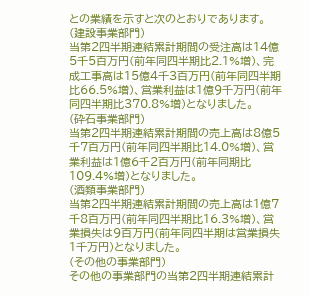との業績を示すと次のとおりであります。
(建設事業部門)
当第2四半期連結累計期間の受注高は14億5千5百万円(前年同四半期比2.1%増)、完成工事高は15億4千3百万円(前年同四半期比66.5%増)、営業利益は1億9千万円(前年同四半期比370.8%増)となりました。
(砕石事業部門)
当第2四半期連結累計期間の売上高は8億5千7百万円(前年同四半期比14.0%増)、営業利益は1億6千2百万円(前年同期比109.4%増)となりました。
(酒類事業部門)
当第2四半期連結累計期間の売上高は1億7千8百万円(前年同四半期比16.3%増)、営業損失は9百万円(前年同四半期は営業損失1千万円)となりました。
(その他の事業部門)
その他の事業部門の当第2四半期連結累計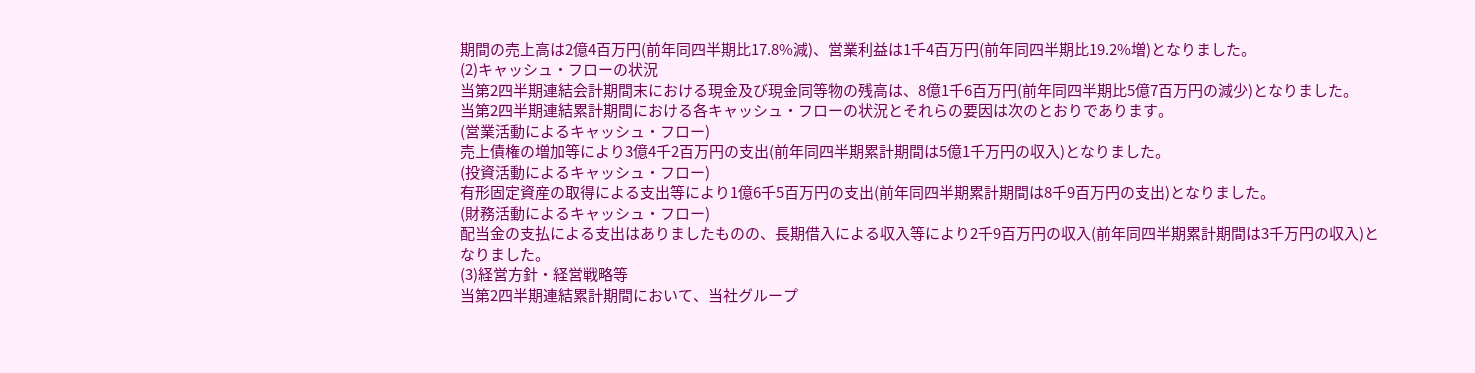期間の売上高は2億4百万円(前年同四半期比17.8%減)、営業利益は1千4百万円(前年同四半期比19.2%増)となりました。
(2)キャッシュ・フローの状況
当第2四半期連結会計期間末における現金及び現金同等物の残高は、8億1千6百万円(前年同四半期比5億7百万円の減少)となりました。
当第2四半期連結累計期間における各キャッシュ・フローの状況とそれらの要因は次のとおりであります。
(営業活動によるキャッシュ・フロー)
売上債権の増加等により3億4千2百万円の支出(前年同四半期累計期間は5億1千万円の収入)となりました。
(投資活動によるキャッシュ・フロー)
有形固定資産の取得による支出等により1億6千5百万円の支出(前年同四半期累計期間は8千9百万円の支出)となりました。
(財務活動によるキャッシュ・フロー)
配当金の支払による支出はありましたものの、長期借入による収入等により2千9百万円の収入(前年同四半期累計期間は3千万円の収入)となりました。
(3)経営方針・経営戦略等
当第2四半期連結累計期間において、当社グループ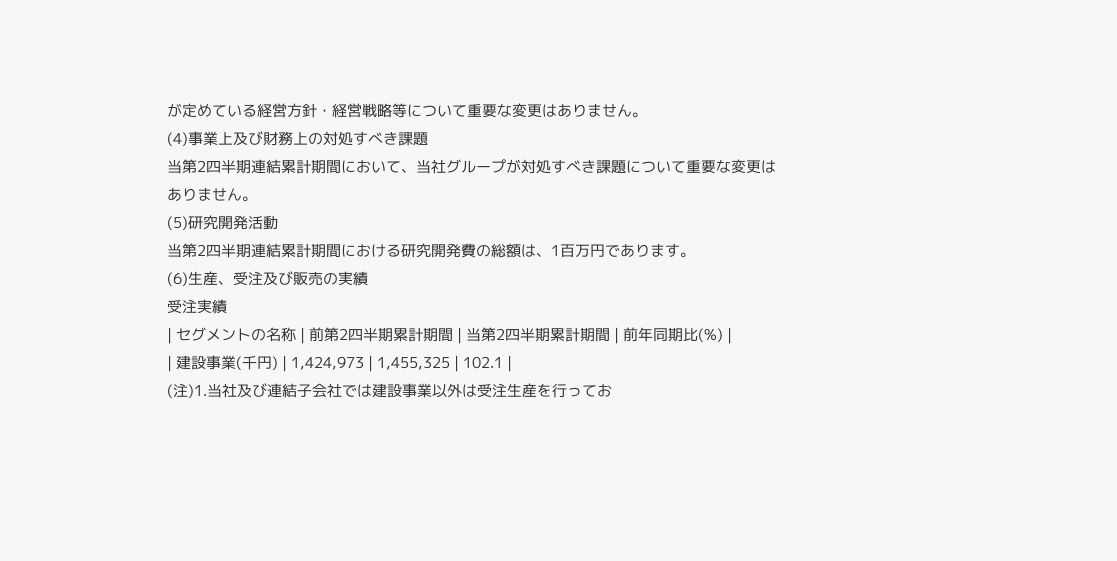が定めている経営方針・経営戦略等について重要な変更はありません。
(4)事業上及び財務上の対処すべき課題
当第2四半期連結累計期間において、当社グループが対処すべき課題について重要な変更はありません。
(5)研究開発活動
当第2四半期連結累計期間における研究開発費の総額は、1百万円であります。
(6)生産、受注及び販売の実績
受注実績
| セグメントの名称 | 前第2四半期累計期間 | 当第2四半期累計期間 | 前年同期比(%) |
| 建設事業(千円) | 1,424,973 | 1,455,325 | 102.1 |
(注)1.当社及び連結子会社では建設事業以外は受注生産を行ってお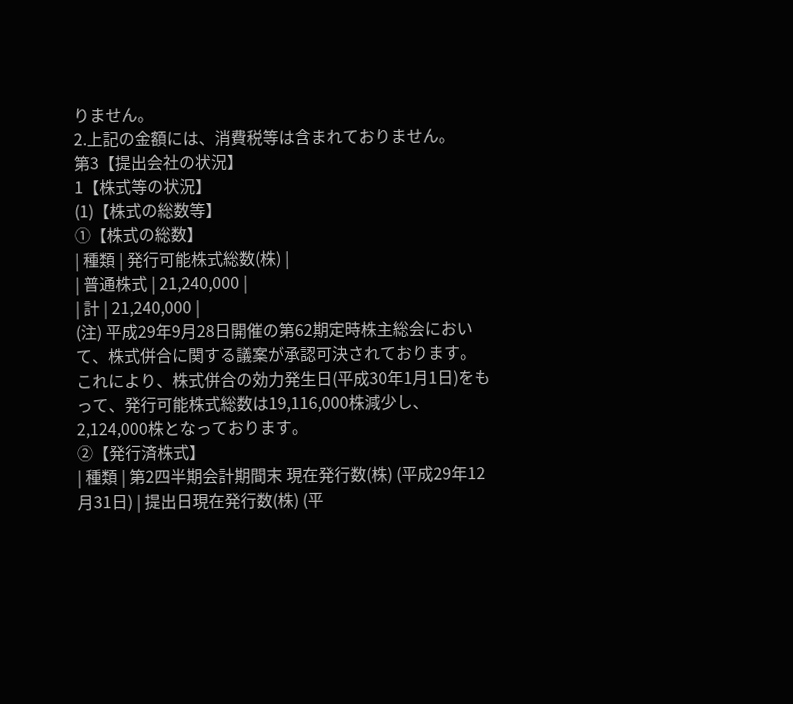りません。
2.上記の金額には、消費税等は含まれておりません。
第3【提出会社の状況】
1【株式等の状況】
(1)【株式の総数等】
①【株式の総数】
| 種類 | 発行可能株式総数(株) |
| 普通株式 | 21,240,000 |
| 計 | 21,240,000 |
(注) 平成29年9月28日開催の第62期定時株主総会において、株式併合に関する議案が承認可決されております。
これにより、株式併合の効力発生日(平成30年1月1日)をもって、発行可能株式総数は19,116,000株減少し、2,124,000株となっております。
②【発行済株式】
| 種類 | 第2四半期会計期間末 現在発行数(株) (平成29年12月31日) | 提出日現在発行数(株) (平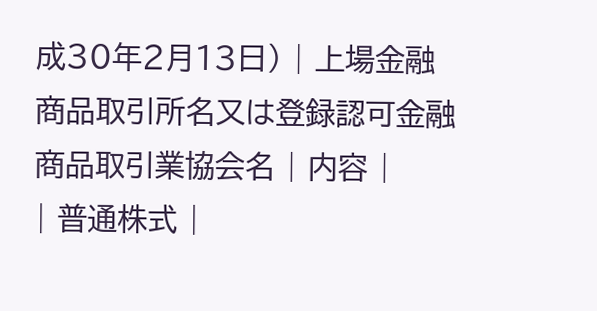成30年2月13日) | 上場金融商品取引所名又は登録認可金融商品取引業協会名 | 内容 |
| 普通株式 |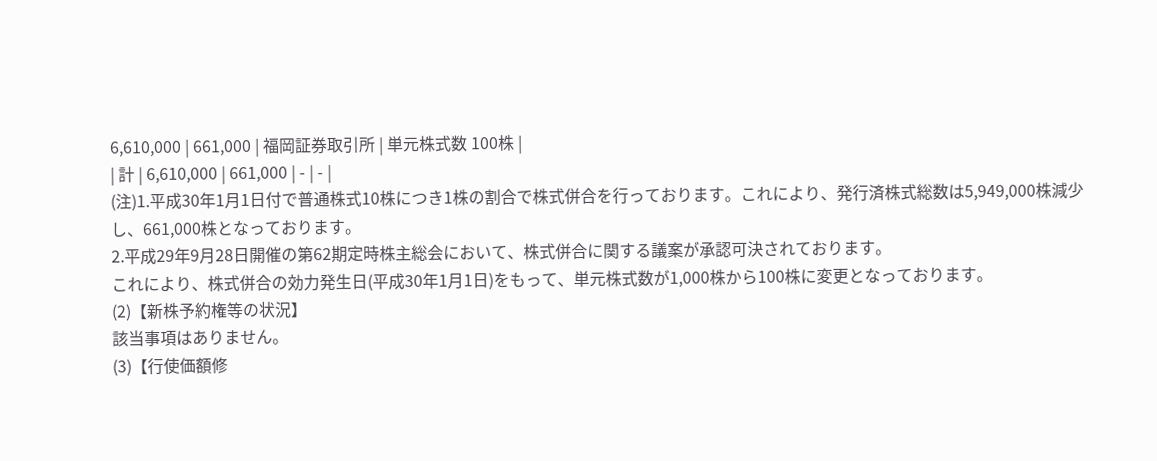6,610,000 | 661,000 | 福岡証券取引所 | 単元株式数 100株 |
| 計 | 6,610,000 | 661,000 | - | - |
(注)1.平成30年1月1日付で普通株式10株につき1株の割合で株式併合を行っております。これにより、発行済株式総数は5,949,000株減少し、661,000株となっております。
2.平成29年9月28日開催の第62期定時株主総会において、株式併合に関する議案が承認可決されております。
これにより、株式併合の効力発生日(平成30年1月1日)をもって、単元株式数が1,000株から100株に変更となっております。
(2)【新株予約権等の状況】
該当事項はありません。
(3)【行使価額修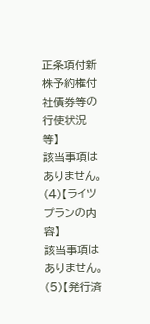正条項付新株予約権付社債券等の行使状況等】
該当事項はありません。
(4)【ライツプランの内容】
該当事項はありません。
(5)【発行済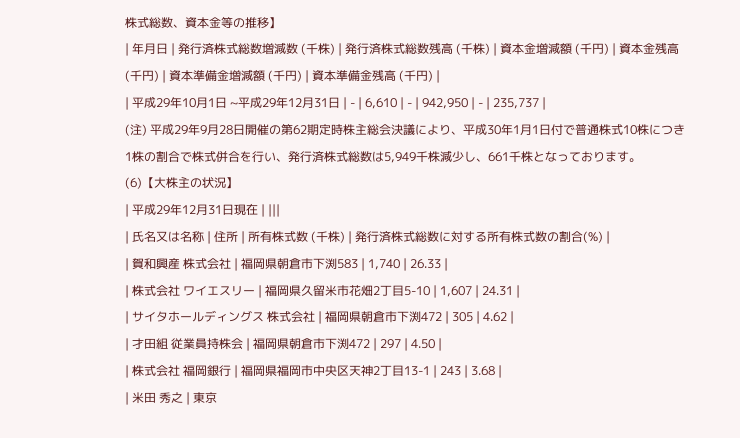株式総数、資本金等の推移】
| 年月日 | 発行済株式総数増減数 (千株) | 発行済株式総数残高 (千株) | 資本金増減額 (千円) | 資本金残高(千円) | 資本準備金増減額 (千円) | 資本準備金残高 (千円) |
| 平成29年10月1日 ~平成29年12月31日 | - | 6,610 | - | 942,950 | - | 235,737 |
(注) 平成29年9月28日開催の第62期定時株主総会決議により、平成30年1月1日付で普通株式10株につき1株の割合で株式併合を行い、発行済株式総数は5,949千株減少し、661千株となっております。
(6)【大株主の状況】
| 平成29年12月31日現在 | |||
| 氏名又は名称 | 住所 | 所有株式数 (千株) | 発行済株式総数に対する所有株式数の割合(%) |
| 賀和興産 株式会社 | 福岡県朝倉市下渕583 | 1,740 | 26.33 |
| 株式会社 ワイエスリー | 福岡県久留米市花畑2丁目5-10 | 1,607 | 24.31 |
| サイタホールディングス 株式会社 | 福岡県朝倉市下渕472 | 305 | 4.62 |
| 才田組 従業員持株会 | 福岡県朝倉市下渕472 | 297 | 4.50 |
| 株式会社 福岡銀行 | 福岡県福岡市中央区天神2丁目13-1 | 243 | 3.68 |
| 米田 秀之 | 東京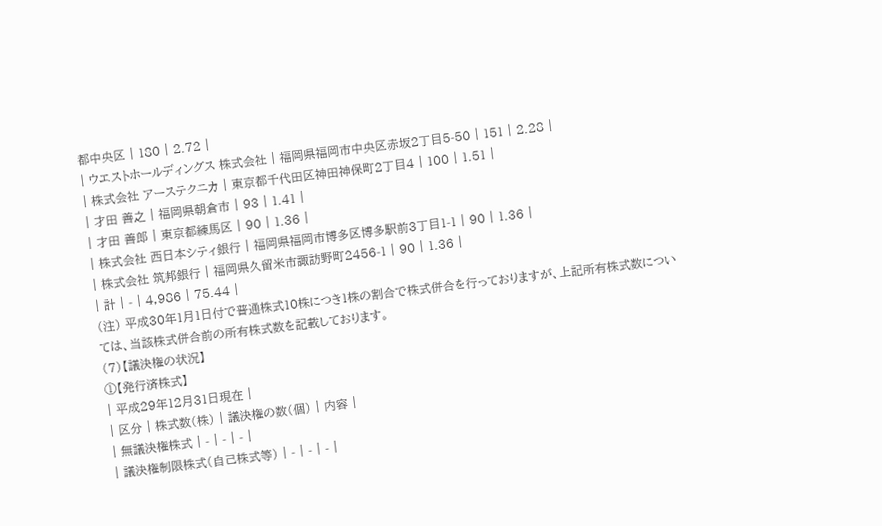都中央区 | 180 | 2.72 |
| ウエストホールディングス 株式会社 | 福岡県福岡市中央区赤坂2丁目5-50 | 151 | 2.28 |
| 株式会社 アーステクニカ | 東京都千代田区神田神保町2丁目4 | 100 | 1.51 |
| 才田 善之 | 福岡県朝倉市 | 93 | 1.41 |
| 才田 善郎 | 東京都練馬区 | 90 | 1.36 |
| 株式会社 西日本シティ銀行 | 福岡県福岡市博多区博多駅前3丁目1-1 | 90 | 1.36 |
| 株式会社 筑邦銀行 | 福岡県久留米市諏訪野町2456-1 | 90 | 1.36 |
| 計 | - | 4,986 | 75.44 |
(注) 平成30年1月1日付で普通株式10株につき1株の割合で株式併合を行っておりますが、上記所有株式数については、当該株式併合前の所有株式数を記載しております。
(7)【議決権の状況】
①【発行済株式】
| 平成29年12月31日現在 |
| 区分 | 株式数(株) | 議決権の数(個) | 内容 |
| 無議決権株式 | - | - | - |
| 議決権制限株式(自己株式等) | - | - | - |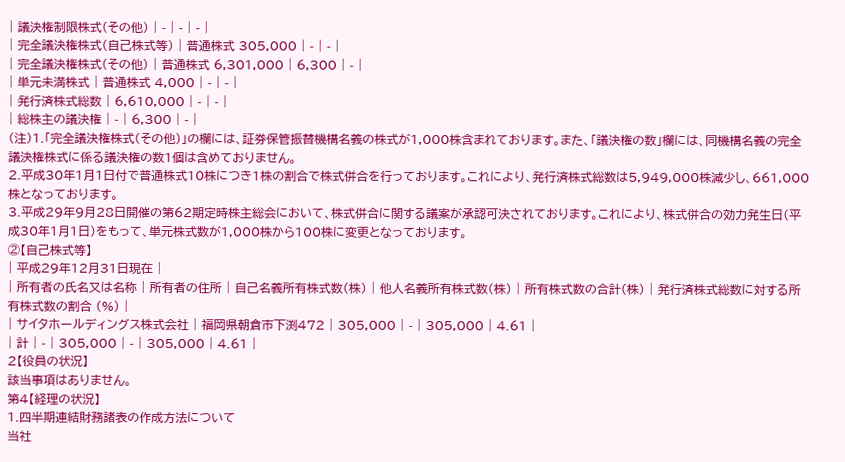| 議決権制限株式(その他) | - | - | - |
| 完全議決権株式(自己株式等) | 普通株式 305,000 | - | - |
| 完全議決権株式(その他) | 普通株式 6,301,000 | 6,300 | - |
| 単元未満株式 | 普通株式 4,000 | - | - |
| 発行済株式総数 | 6,610,000 | - | - |
| 総株主の議決権 | - | 6,300 | - |
(注)1.「完全議決権株式(その他)」の欄には、証券保管振替機構名義の株式が1,000株含まれております。また、「議決権の数」欄には、同機構名義の完全議決権株式に係る議決権の数1個は含めておりません。
2.平成30年1月1日付で普通株式10株につき1株の割合で株式併合を行っております。これにより、発行済株式総数は5,949,000株減少し、661,000株となっております。
3.平成29年9月28日開催の第62期定時株主総会において、株式併合に関する議案が承認可決されております。これにより、株式併合の効力発生日(平成30年1月1日)をもって、単元株式数が1,000株から100株に変更となっております。
②【自己株式等】
| 平成29年12月31日現在 |
| 所有者の氏名又は名称 | 所有者の住所 | 自己名義所有株式数(株) | 他人名義所有株式数(株) | 所有株式数の合計(株) | 発行済株式総数に対する所有株式数の割合 (%) |
| サイタホールディングス株式会社 | 福岡県朝倉市下渕472 | 305,000 | - | 305,000 | 4.61 |
| 計 | - | 305,000 | - | 305,000 | 4.61 |
2【役員の状況】
該当事項はありません。
第4【経理の状況】
1.四半期連結財務諸表の作成方法について
当社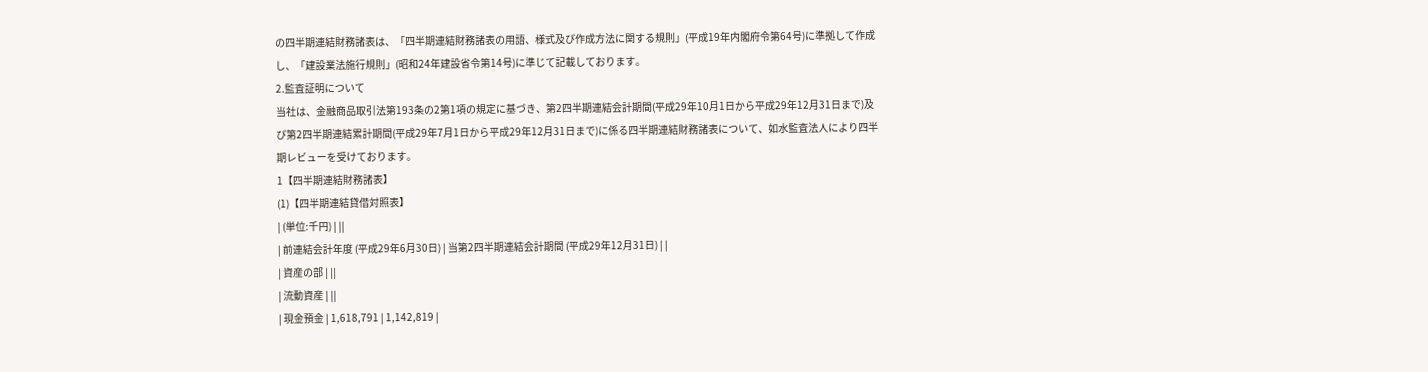の四半期連結財務諸表は、「四半期連結財務諸表の用語、様式及び作成方法に関する規則」(平成19年内閣府令第64号)に準拠して作成し、「建設業法施行規則」(昭和24年建設省令第14号)に準じて記載しております。
2.監査証明について
当社は、金融商品取引法第193条の2第1項の規定に基づき、第2四半期連結会計期間(平成29年10月1日から平成29年12月31日まで)及び第2四半期連結累計期間(平成29年7月1日から平成29年12月31日まで)に係る四半期連結財務諸表について、如水監査法人により四半期レビューを受けております。
1【四半期連結財務諸表】
(1)【四半期連結貸借対照表】
| (単位:千円) | ||
| 前連結会計年度 (平成29年6月30日) | 当第2四半期連結会計期間 (平成29年12月31日) | |
| 資産の部 | ||
| 流動資産 | ||
| 現金預金 | 1,618,791 | 1,142,819 |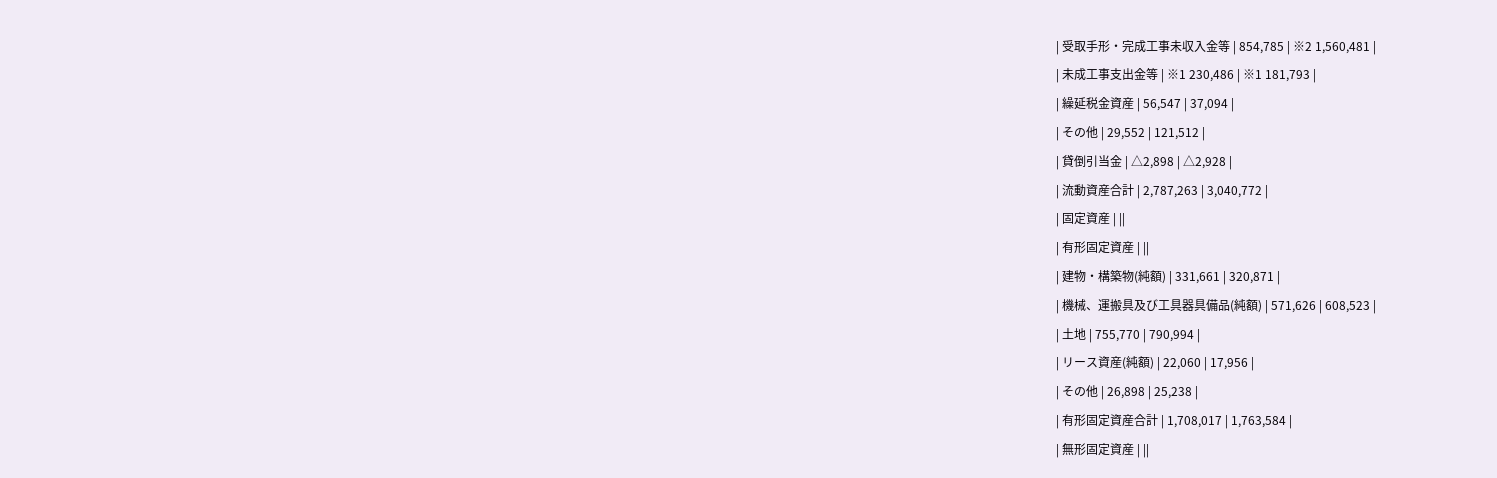| 受取手形・完成工事未収入金等 | 854,785 | ※2 1,560,481 |
| 未成工事支出金等 | ※1 230,486 | ※1 181,793 |
| 繰延税金資産 | 56,547 | 37,094 |
| その他 | 29,552 | 121,512 |
| 貸倒引当金 | △2,898 | △2,928 |
| 流動資産合計 | 2,787,263 | 3,040,772 |
| 固定資産 | ||
| 有形固定資産 | ||
| 建物・構築物(純額) | 331,661 | 320,871 |
| 機械、運搬具及び工具器具備品(純額) | 571,626 | 608,523 |
| 土地 | 755,770 | 790,994 |
| リース資産(純額) | 22,060 | 17,956 |
| その他 | 26,898 | 25,238 |
| 有形固定資産合計 | 1,708,017 | 1,763,584 |
| 無形固定資産 | ||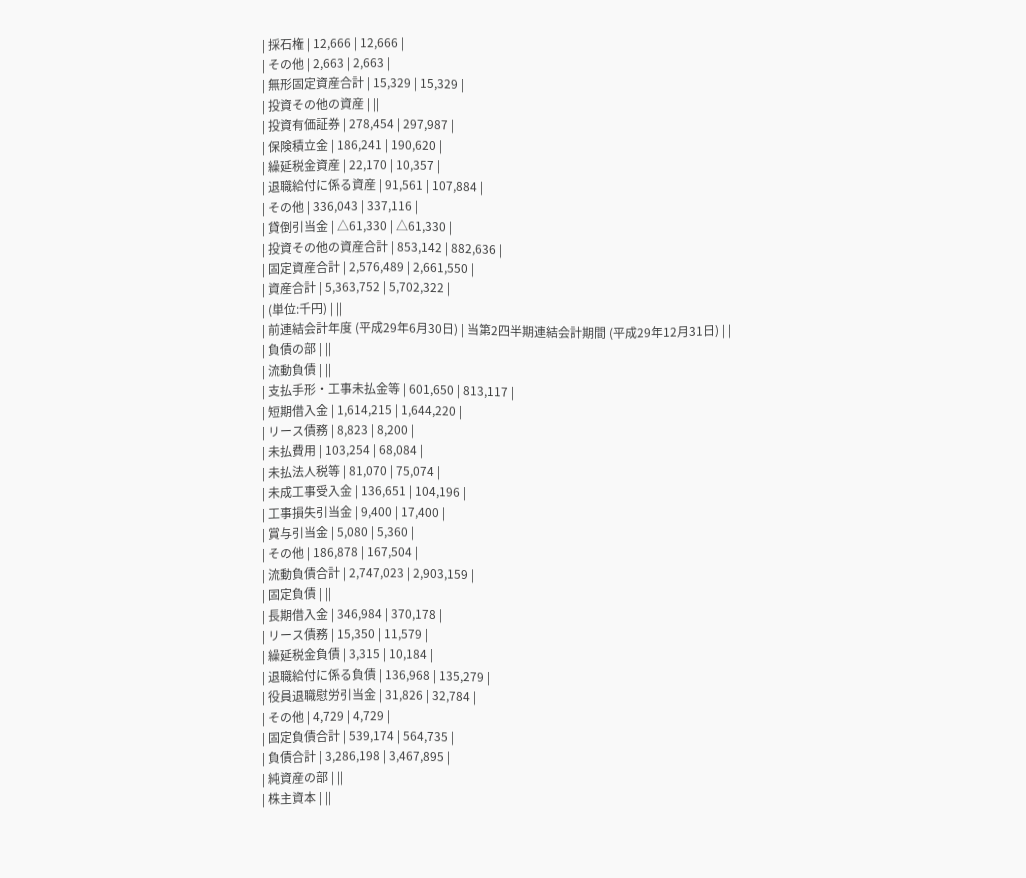| 採石権 | 12,666 | 12,666 |
| その他 | 2,663 | 2,663 |
| 無形固定資産合計 | 15,329 | 15,329 |
| 投資その他の資産 | ||
| 投資有価証券 | 278,454 | 297,987 |
| 保険積立金 | 186,241 | 190,620 |
| 繰延税金資産 | 22,170 | 10,357 |
| 退職給付に係る資産 | 91,561 | 107,884 |
| その他 | 336,043 | 337,116 |
| 貸倒引当金 | △61,330 | △61,330 |
| 投資その他の資産合計 | 853,142 | 882,636 |
| 固定資産合計 | 2,576,489 | 2,661,550 |
| 資産合計 | 5,363,752 | 5,702,322 |
| (単位:千円) | ||
| 前連結会計年度 (平成29年6月30日) | 当第2四半期連結会計期間 (平成29年12月31日) | |
| 負債の部 | ||
| 流動負債 | ||
| 支払手形・工事未払金等 | 601,650 | 813,117 |
| 短期借入金 | 1,614,215 | 1,644,220 |
| リース債務 | 8,823 | 8,200 |
| 未払費用 | 103,254 | 68,084 |
| 未払法人税等 | 81,070 | 75,074 |
| 未成工事受入金 | 136,651 | 104,196 |
| 工事損失引当金 | 9,400 | 17,400 |
| 賞与引当金 | 5,080 | 5,360 |
| その他 | 186,878 | 167,504 |
| 流動負債合計 | 2,747,023 | 2,903,159 |
| 固定負債 | ||
| 長期借入金 | 346,984 | 370,178 |
| リース債務 | 15,350 | 11,579 |
| 繰延税金負債 | 3,315 | 10,184 |
| 退職給付に係る負債 | 136,968 | 135,279 |
| 役員退職慰労引当金 | 31,826 | 32,784 |
| その他 | 4,729 | 4,729 |
| 固定負債合計 | 539,174 | 564,735 |
| 負債合計 | 3,286,198 | 3,467,895 |
| 純資産の部 | ||
| 株主資本 | ||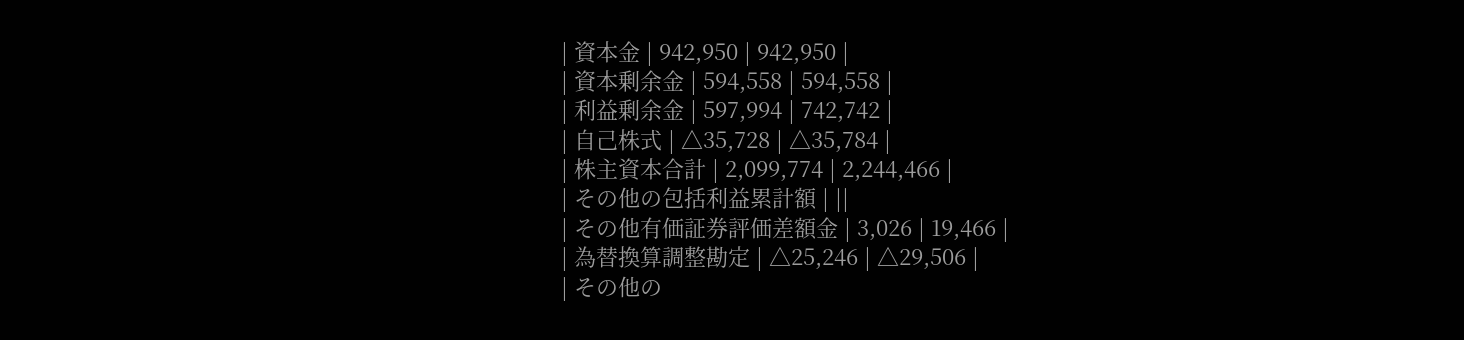| 資本金 | 942,950 | 942,950 |
| 資本剰余金 | 594,558 | 594,558 |
| 利益剰余金 | 597,994 | 742,742 |
| 自己株式 | △35,728 | △35,784 |
| 株主資本合計 | 2,099,774 | 2,244,466 |
| その他の包括利益累計額 | ||
| その他有価証券評価差額金 | 3,026 | 19,466 |
| 為替換算調整勘定 | △25,246 | △29,506 |
| その他の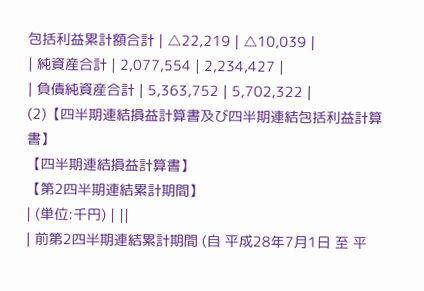包括利益累計額合計 | △22,219 | △10,039 |
| 純資産合計 | 2,077,554 | 2,234,427 |
| 負債純資産合計 | 5,363,752 | 5,702,322 |
(2)【四半期連結損益計算書及び四半期連結包括利益計算書】
【四半期連結損益計算書】
【第2四半期連結累計期間】
| (単位:千円) | ||
| 前第2四半期連結累計期間 (自 平成28年7月1日 至 平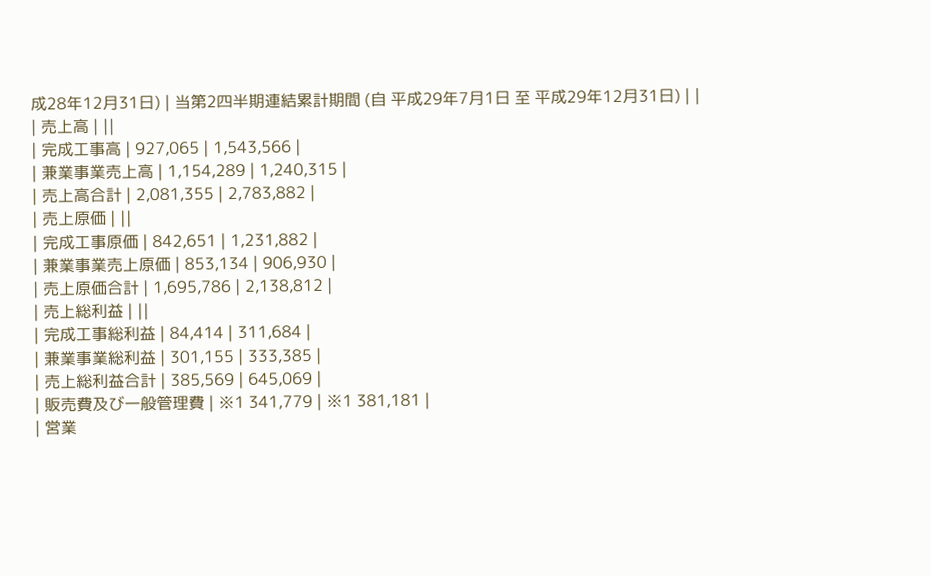成28年12月31日) | 当第2四半期連結累計期間 (自 平成29年7月1日 至 平成29年12月31日) | |
| 売上高 | ||
| 完成工事高 | 927,065 | 1,543,566 |
| 兼業事業売上高 | 1,154,289 | 1,240,315 |
| 売上高合計 | 2,081,355 | 2,783,882 |
| 売上原価 | ||
| 完成工事原価 | 842,651 | 1,231,882 |
| 兼業事業売上原価 | 853,134 | 906,930 |
| 売上原価合計 | 1,695,786 | 2,138,812 |
| 売上総利益 | ||
| 完成工事総利益 | 84,414 | 311,684 |
| 兼業事業総利益 | 301,155 | 333,385 |
| 売上総利益合計 | 385,569 | 645,069 |
| 販売費及び一般管理費 | ※1 341,779 | ※1 381,181 |
| 営業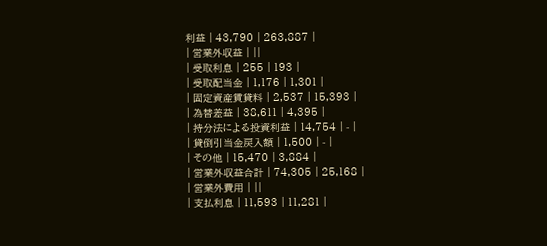利益 | 43,790 | 263,887 |
| 営業外収益 | ||
| 受取利息 | 255 | 193 |
| 受取配当金 | 1,176 | 1,301 |
| 固定資産賃貸料 | 2,537 | 15,393 |
| 為替差益 | 38,611 | 4,395 |
| 持分法による投資利益 | 14,754 | - |
| 貸倒引当金戻入額 | 1,500 | - |
| その他 | 15,470 | 3,884 |
| 営業外収益合計 | 74,305 | 25,168 |
| 営業外費用 | ||
| 支払利息 | 11,593 | 11,281 |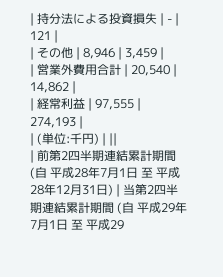| 持分法による投資損失 | - | 121 |
| その他 | 8,946 | 3,459 |
| 営業外費用合計 | 20,540 | 14,862 |
| 経常利益 | 97,555 | 274,193 |
| (単位:千円) | ||
| 前第2四半期連結累計期間 (自 平成28年7月1日 至 平成28年12月31日) | 当第2四半期連結累計期間 (自 平成29年7月1日 至 平成29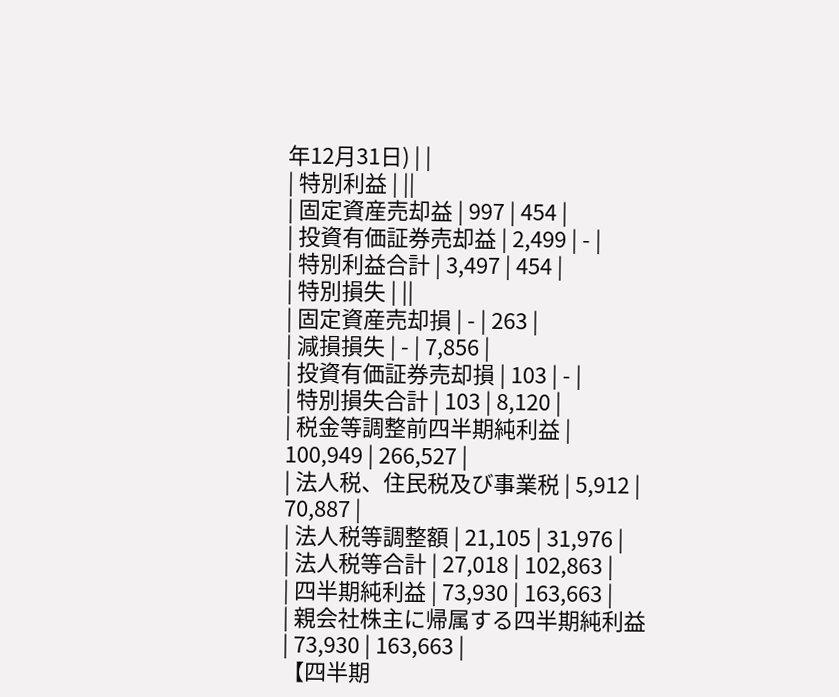年12月31日) | |
| 特別利益 | ||
| 固定資産売却益 | 997 | 454 |
| 投資有価証券売却益 | 2,499 | - |
| 特別利益合計 | 3,497 | 454 |
| 特別損失 | ||
| 固定資産売却損 | - | 263 |
| 減損損失 | - | 7,856 |
| 投資有価証券売却損 | 103 | - |
| 特別損失合計 | 103 | 8,120 |
| 税金等調整前四半期純利益 | 100,949 | 266,527 |
| 法人税、住民税及び事業税 | 5,912 | 70,887 |
| 法人税等調整額 | 21,105 | 31,976 |
| 法人税等合計 | 27,018 | 102,863 |
| 四半期純利益 | 73,930 | 163,663 |
| 親会社株主に帰属する四半期純利益 | 73,930 | 163,663 |
【四半期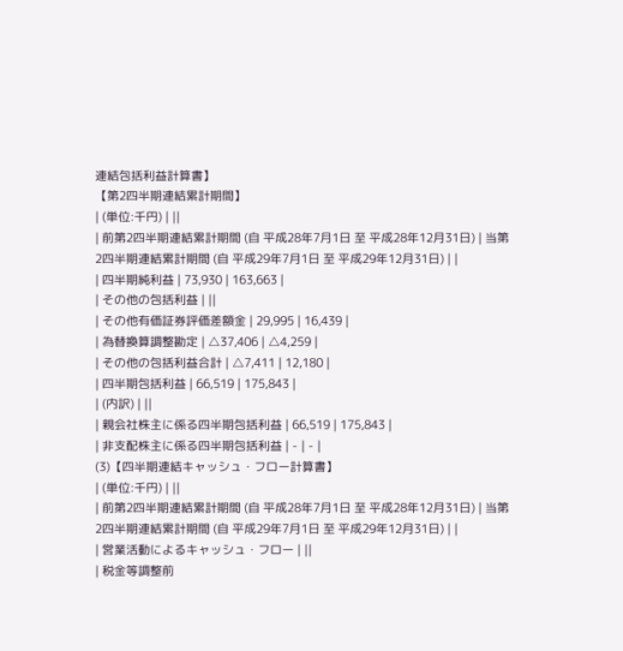連結包括利益計算書】
【第2四半期連結累計期間】
| (単位:千円) | ||
| 前第2四半期連結累計期間 (自 平成28年7月1日 至 平成28年12月31日) | 当第2四半期連結累計期間 (自 平成29年7月1日 至 平成29年12月31日) | |
| 四半期純利益 | 73,930 | 163,663 |
| その他の包括利益 | ||
| その他有価証券評価差額金 | 29,995 | 16,439 |
| 為替換算調整勘定 | △37,406 | △4,259 |
| その他の包括利益合計 | △7,411 | 12,180 |
| 四半期包括利益 | 66,519 | 175,843 |
| (内訳) | ||
| 親会社株主に係る四半期包括利益 | 66,519 | 175,843 |
| 非支配株主に係る四半期包括利益 | - | - |
(3)【四半期連結キャッシュ・フロー計算書】
| (単位:千円) | ||
| 前第2四半期連結累計期間 (自 平成28年7月1日 至 平成28年12月31日) | 当第2四半期連結累計期間 (自 平成29年7月1日 至 平成29年12月31日) | |
| 営業活動によるキャッシュ・フロー | ||
| 税金等調整前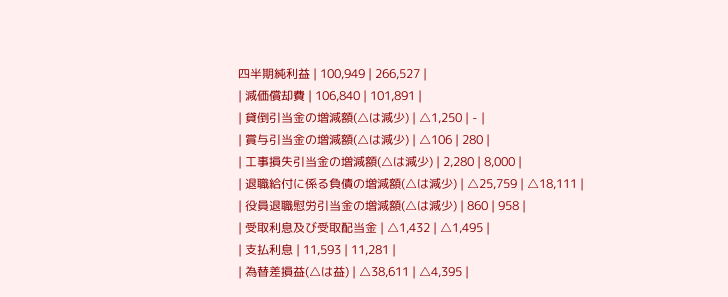四半期純利益 | 100,949 | 266,527 |
| 減価償却費 | 106,840 | 101,891 |
| 貸倒引当金の増減額(△は減少) | △1,250 | - |
| 賞与引当金の増減額(△は減少) | △106 | 280 |
| 工事損失引当金の増減額(△は減少) | 2,280 | 8,000 |
| 退職給付に係る負債の増減額(△は減少) | △25,759 | △18,111 |
| 役員退職慰労引当金の増減額(△は減少) | 860 | 958 |
| 受取利息及び受取配当金 | △1,432 | △1,495 |
| 支払利息 | 11,593 | 11,281 |
| 為替差損益(△は益) | △38,611 | △4,395 |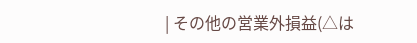| その他の営業外損益(△は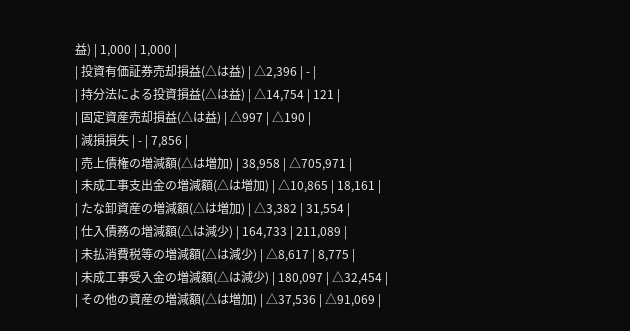益) | 1,000 | 1,000 |
| 投資有価証券売却損益(△は益) | △2,396 | - |
| 持分法による投資損益(△は益) | △14,754 | 121 |
| 固定資産売却損益(△は益) | △997 | △190 |
| 減損損失 | - | 7,856 |
| 売上債権の増減額(△は増加) | 38,958 | △705,971 |
| 未成工事支出金の増減額(△は増加) | △10,865 | 18,161 |
| たな卸資産の増減額(△は増加) | △3,382 | 31,554 |
| 仕入債務の増減額(△は減少) | 164,733 | 211,089 |
| 未払消費税等の増減額(△は減少) | △8,617 | 8,775 |
| 未成工事受入金の増減額(△は減少) | 180,097 | △32,454 |
| その他の資産の増減額(△は増加) | △37,536 | △91,069 |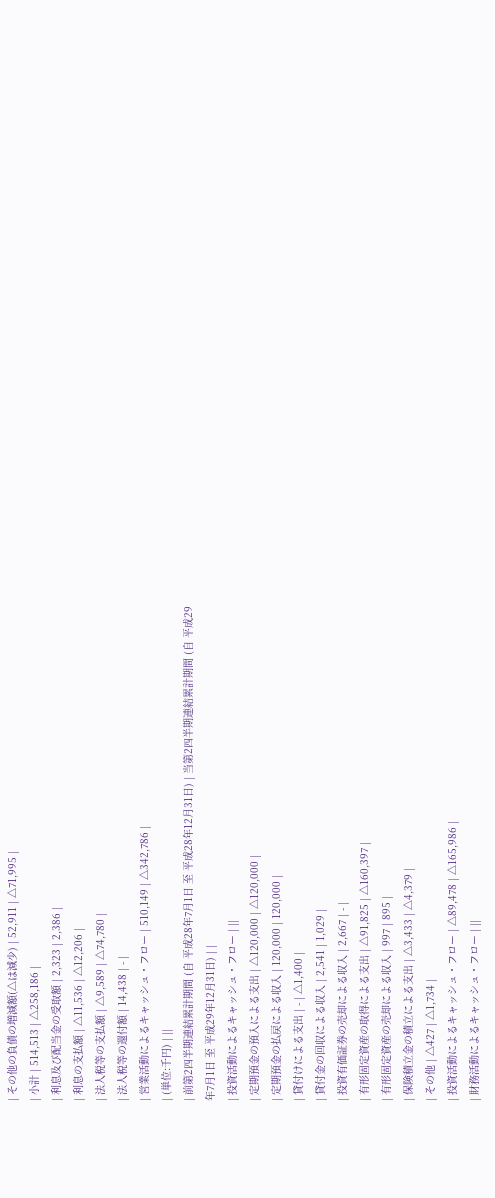| その他の負債の増減額(△は減少) | 52,911 | △71,995 |
| 小計 | 514,513 | △258,186 |
| 利息及び配当金の受取額 | 2,323 | 2,386 |
| 利息の支払額 | △11,536 | △12,206 |
| 法人税等の支払額 | △9,589 | △74,780 |
| 法人税等の還付額 | 14,438 | - |
| 営業活動によるキャッシュ・フロー | 510,149 | △342,786 |
| (単位:千円) | ||
| 前第2四半期連結累計期間 (自 平成28年7月1日 至 平成28年12月31日) | 当第2四半期連結累計期間 (自 平成29年7月1日 至 平成29年12月31日) | |
| 投資活動によるキャッシュ・フロー | ||
| 定期預金の預入による支出 | △120,000 | △120,000 |
| 定期預金の払戻による収入 | 120,000 | 120,000 |
| 貸付けによる支出 | - | △1,400 |
| 貸付金の回収による収入 | 2,541 | 1,029 |
| 投資有価証券の売却による収入 | 2,667 | - |
| 有形固定資産の取得による支出 | △91,825 | △160,397 |
| 有形固定資産の売却による収入 | 997 | 895 |
| 保険積立金の積立による支出 | △3,433 | △4,379 |
| その他 | △427 | △1,734 |
| 投資活動によるキャッシュ・フロー | △89,478 | △165,986 |
| 財務活動によるキャッシュ・フロー | ||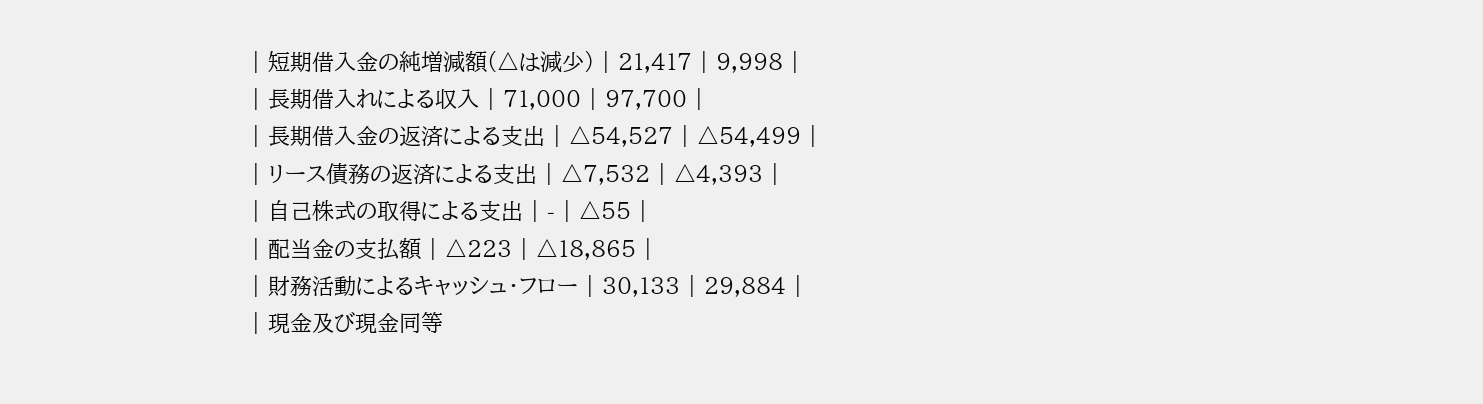| 短期借入金の純増減額(△は減少) | 21,417 | 9,998 |
| 長期借入れによる収入 | 71,000 | 97,700 |
| 長期借入金の返済による支出 | △54,527 | △54,499 |
| リース債務の返済による支出 | △7,532 | △4,393 |
| 自己株式の取得による支出 | - | △55 |
| 配当金の支払額 | △223 | △18,865 |
| 財務活動によるキャッシュ・フロー | 30,133 | 29,884 |
| 現金及び現金同等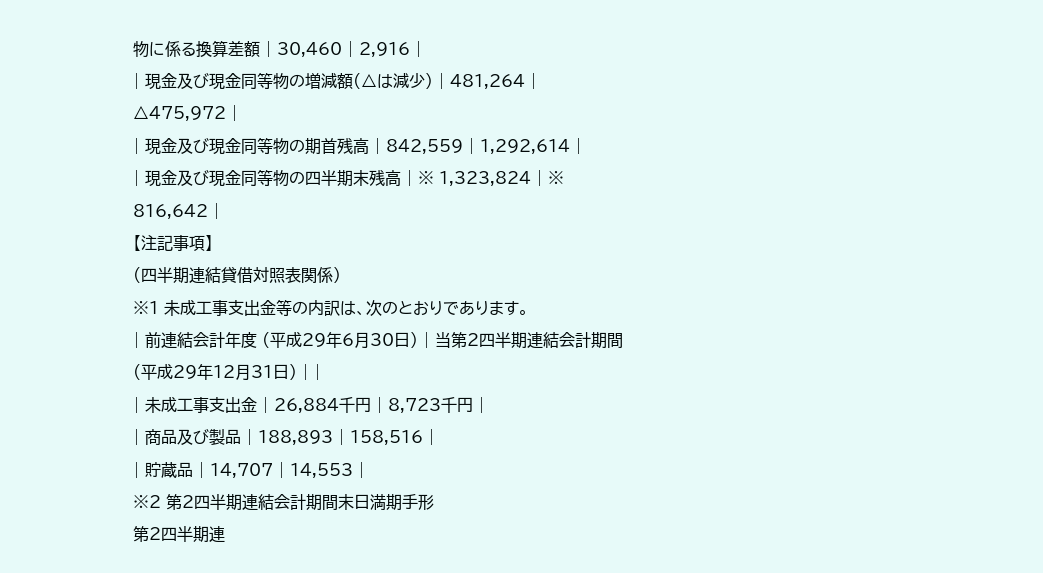物に係る換算差額 | 30,460 | 2,916 |
| 現金及び現金同等物の増減額(△は減少) | 481,264 | △475,972 |
| 現金及び現金同等物の期首残高 | 842,559 | 1,292,614 |
| 現金及び現金同等物の四半期末残高 | ※ 1,323,824 | ※ 816,642 |
【注記事項】
(四半期連結貸借対照表関係)
※1 未成工事支出金等の内訳は、次のとおりであります。
| 前連結会計年度 (平成29年6月30日) | 当第2四半期連結会計期間 (平成29年12月31日) | |
| 未成工事支出金 | 26,884千円 | 8,723千円 |
| 商品及び製品 | 188,893 | 158,516 |
| 貯蔵品 | 14,707 | 14,553 |
※2 第2四半期連結会計期間末日満期手形
第2四半期連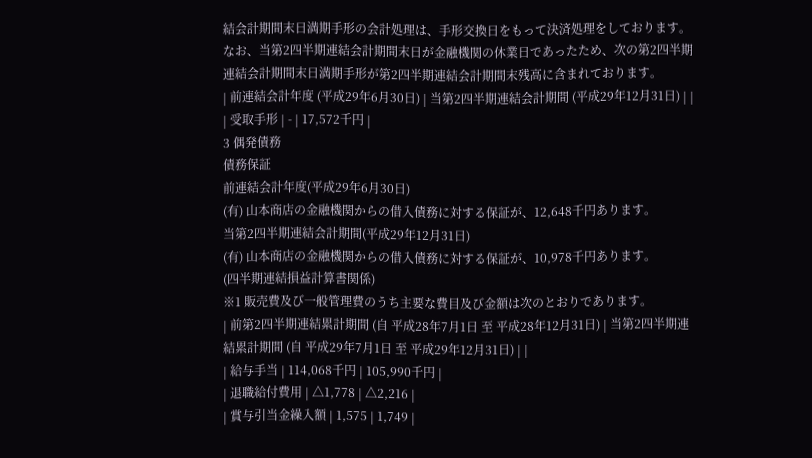結会計期間末日満期手形の会計処理は、手形交換日をもって決済処理をしております。
なお、当第2四半期連結会計期間末日が金融機関の休業日であったため、次の第2四半期連結会計期間末日満期手形が第2四半期連結会計期間末残高に含まれております。
| 前連結会計年度 (平成29年6月30日) | 当第2四半期連結会計期間 (平成29年12月31日) | |
| 受取手形 | - | 17,572千円 |
3 偶発債務
債務保証
前連結会計年度(平成29年6月30日)
(有) 山本商店の金融機関からの借入債務に対する保証が、12,648千円あります。
当第2四半期連結会計期間(平成29年12月31日)
(有) 山本商店の金融機関からの借入債務に対する保証が、10,978千円あります。
(四半期連結損益計算書関係)
※1 販売費及び一般管理費のうち主要な費目及び金額は次のとおりであります。
| 前第2四半期連結累計期間 (自 平成28年7月1日 至 平成28年12月31日) | 当第2四半期連結累計期間 (自 平成29年7月1日 至 平成29年12月31日) | |
| 給与手当 | 114,068千円 | 105,990千円 |
| 退職給付費用 | △1,778 | △2,216 |
| 賞与引当金繰入額 | 1,575 | 1,749 |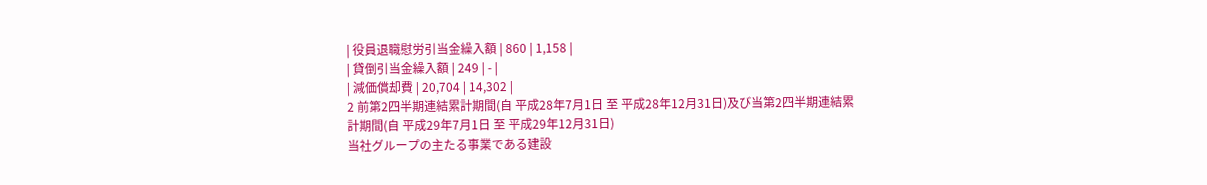| 役員退職慰労引当金繰入額 | 860 | 1,158 |
| 貸倒引当金繰入額 | 249 | - |
| 減価償却費 | 20,704 | 14,302 |
2 前第2四半期連結累計期間(自 平成28年7月1日 至 平成28年12月31日)及び当第2四半期連結累計期間(自 平成29年7月1日 至 平成29年12月31日)
当社グループの主たる事業である建設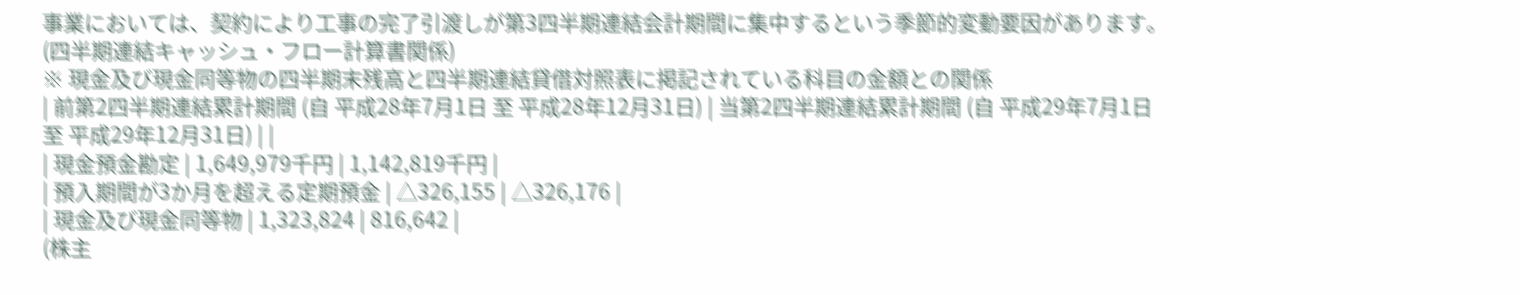事業においては、契約により工事の完了引渡しが第3四半期連結会計期間に集中するという季節的変動要因があります。
(四半期連結キャッシュ・フロー計算書関係)
※ 現金及び現金同等物の四半期末残高と四半期連結貸借対照表に掲記されている科目の金額との関係
| 前第2四半期連結累計期間 (自 平成28年7月1日 至 平成28年12月31日) | 当第2四半期連結累計期間 (自 平成29年7月1日 至 平成29年12月31日) | |
| 現金預金勘定 | 1,649,979千円 | 1,142,819千円 |
| 預入期間が3か月を超える定期預金 | △326,155 | △326,176 |
| 現金及び現金同等物 | 1,323,824 | 816,642 |
(株主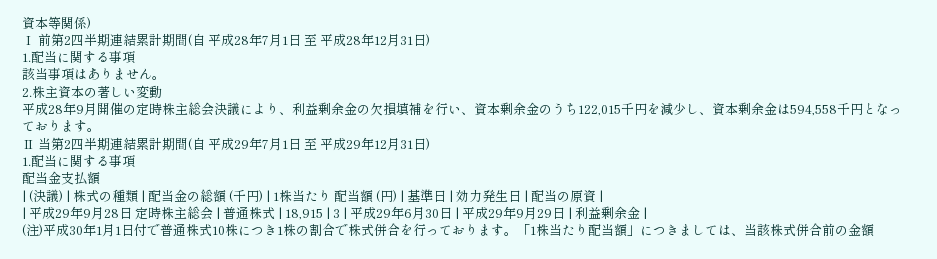資本等関係)
Ⅰ 前第2四半期連結累計期間(自 平成28年7月1日 至 平成28年12月31日)
1.配当に関する事項
該当事項はありません。
2.株主資本の著しい変動
平成28年9月開催の定時株主総会決議により、利益剰余金の欠損填補を行い、資本剰余金のうち122,015千円を減少し、資本剰余金は594,558千円となっております。
Ⅱ 当第2四半期連結累計期間(自 平成29年7月1日 至 平成29年12月31日)
1.配当に関する事項
配当金支払額
| (決議) | 株式の種類 | 配当金の総額 (千円) | 1株当たり 配当額 (円) | 基準日 | 効力発生日 | 配当の原資 |
| 平成29年9月28日 定時株主総会 | 普通株式 | 18,915 | 3 | 平成29年6月30日 | 平成29年9月29日 | 利益剰余金 |
(注)平成30年1月1日付で普通株式10株につき1株の割合で株式併合を行っております。「1株当たり配当額」につきましては、当該株式併合前の金額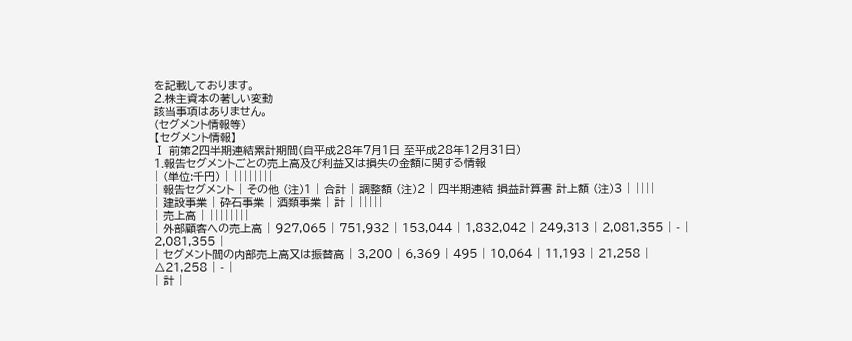を記載しております。
2.株主資本の著しい変動
該当事項はありません。
(セグメント情報等)
【セグメント情報】
Ⅰ 前第2四半期連結累計期間(自平成28年7月1日 至平成28年12月31日)
1.報告セグメントごとの売上高及び利益又は損失の金額に関する情報
| (単位:千円) | ||||||||
| 報告セグメント | その他 (注)1 | 合計 | 調整額 (注)2 | 四半期連結 損益計算書 計上額 (注)3 | ||||
| 建設事業 | 砕石事業 | 酒類事業 | 計 | |||||
| 売上高 | ||||||||
| 外部顧客への売上高 | 927,065 | 751,932 | 153,044 | 1,832,042 | 249,313 | 2,081,355 | - | 2,081,355 |
| セグメント間の内部売上高又は振替高 | 3,200 | 6,369 | 495 | 10,064 | 11,193 | 21,258 | △21,258 | - |
| 計 |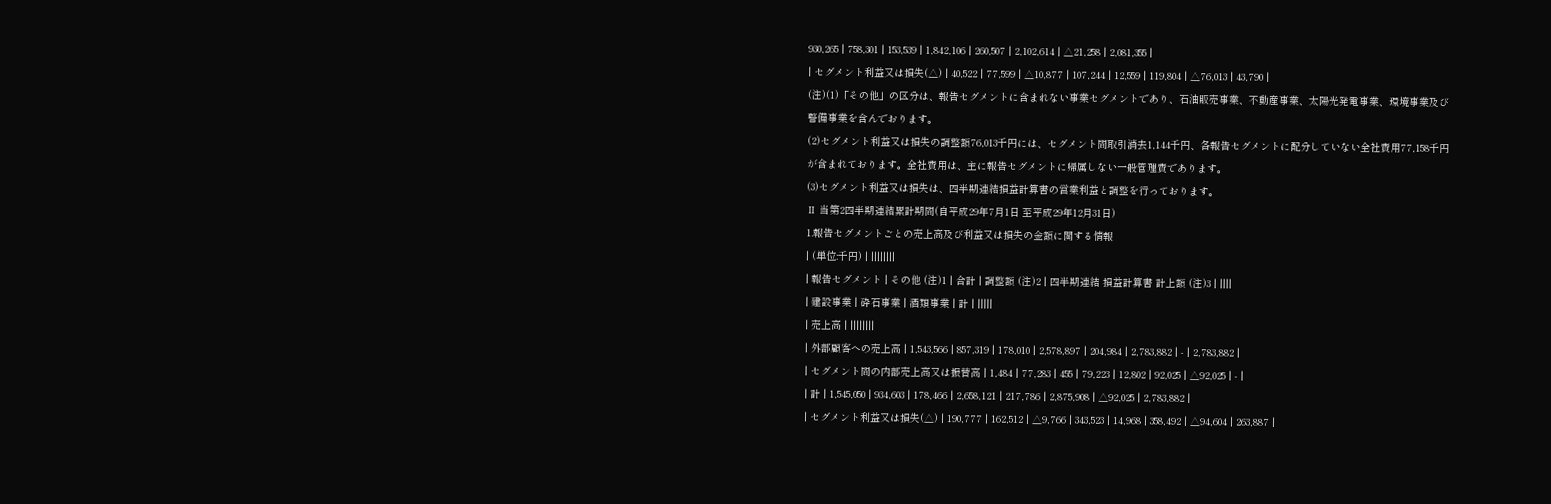930,265 | 758,301 | 153,539 | 1,842,106 | 260,507 | 2,102,614 | △21,258 | 2,081,355 |
| セグメント利益又は損失(△) | 40,522 | 77,599 | △10,877 | 107,244 | 12,559 | 119,804 | △76,013 | 43,790 |
(注)(1)「その他」の区分は、報告セグメントに含まれない事業セグメントであり、石油販売事業、不動産事業、太陽光発電事業、環境事業及び警備事業を含んでおります。
(2)セグメント利益又は損失の調整額76,013千円には、セグメント間取引消去1,144千円、各報告セグメントに配分していない全社費用77,158千円が含まれております。全社費用は、主に報告セグメントに帰属しない一般管理費であります。
(3)セグメント利益又は損失は、四半期連結損益計算書の営業利益と調整を行っております。
Ⅱ 当第2四半期連結累計期間(自平成29年7月1日 至平成29年12月31日)
1.報告セグメントごとの売上高及び利益又は損失の金額に関する情報
| (単位:千円) | ||||||||
| 報告セグメント | その他 (注)1 | 合計 | 調整額 (注)2 | 四半期連結 損益計算書 計上額 (注)3 | ||||
| 建設事業 | 砕石事業 | 酒類事業 | 計 | |||||
| 売上高 | ||||||||
| 外部顧客への売上高 | 1,543,566 | 857,319 | 178,010 | 2,578,897 | 204,984 | 2,783,882 | - | 2,783,882 |
| セグメント間の内部売上高又は振替高 | 1,484 | 77,283 | 455 | 79,223 | 12,802 | 92,025 | △92,025 | - |
| 計 | 1,545,050 | 934,603 | 178,466 | 2,658,121 | 217,786 | 2,875,908 | △92,025 | 2,783,882 |
| セグメント利益又は損失(△) | 190,777 | 162,512 | △9,766 | 343,523 | 14,968 | 358,492 | △94,604 | 263,887 |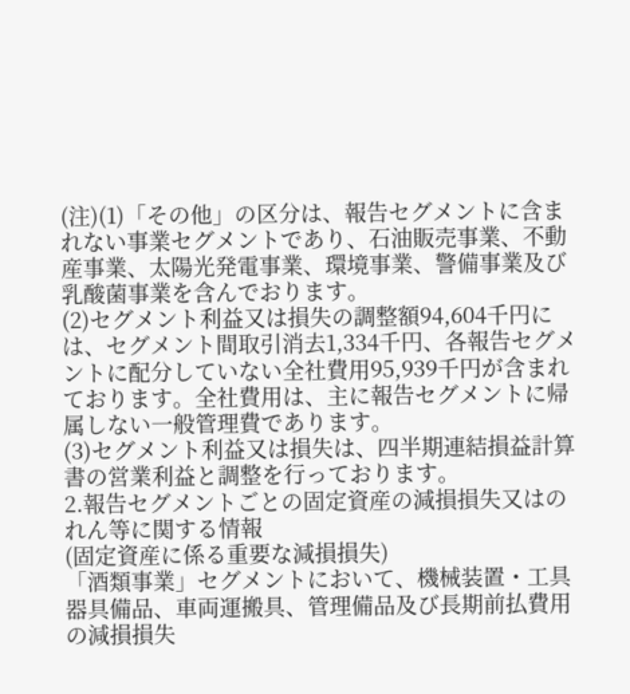(注)(1)「その他」の区分は、報告セグメントに含まれない事業セグメントであり、石油販売事業、不動産事業、太陽光発電事業、環境事業、警備事業及び乳酸菌事業を含んでおります。
(2)セグメント利益又は損失の調整額94,604千円には、セグメント間取引消去1,334千円、各報告セグメントに配分していない全社費用95,939千円が含まれております。全社費用は、主に報告セグメントに帰属しない一般管理費であります。
(3)セグメント利益又は損失は、四半期連結損益計算書の営業利益と調整を行っております。
2.報告セグメントごとの固定資産の減損損失又はのれん等に関する情報
(固定資産に係る重要な減損損失)
「酒類事業」セグメントにおいて、機械装置・工具器具備品、車両運搬具、管理備品及び長期前払費用の減損損失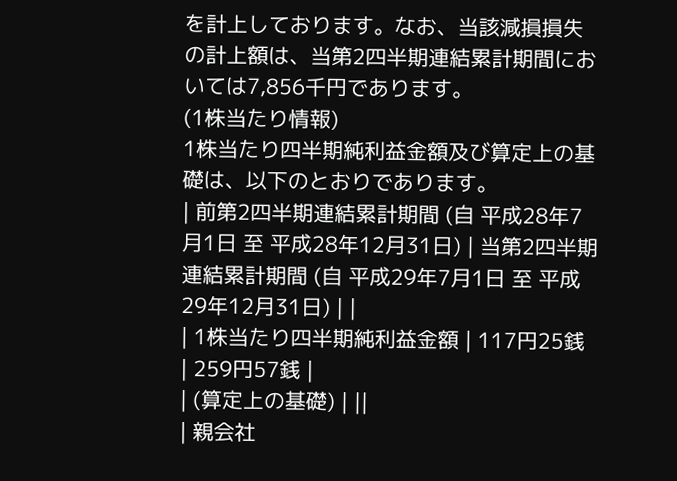を計上しております。なお、当該減損損失の計上額は、当第2四半期連結累計期間においては7,856千円であります。
(1株当たり情報)
1株当たり四半期純利益金額及び算定上の基礎は、以下のとおりであります。
| 前第2四半期連結累計期間 (自 平成28年7月1日 至 平成28年12月31日) | 当第2四半期連結累計期間 (自 平成29年7月1日 至 平成29年12月31日) | |
| 1株当たり四半期純利益金額 | 117円25銭 | 259円57銭 |
| (算定上の基礎) | ||
| 親会社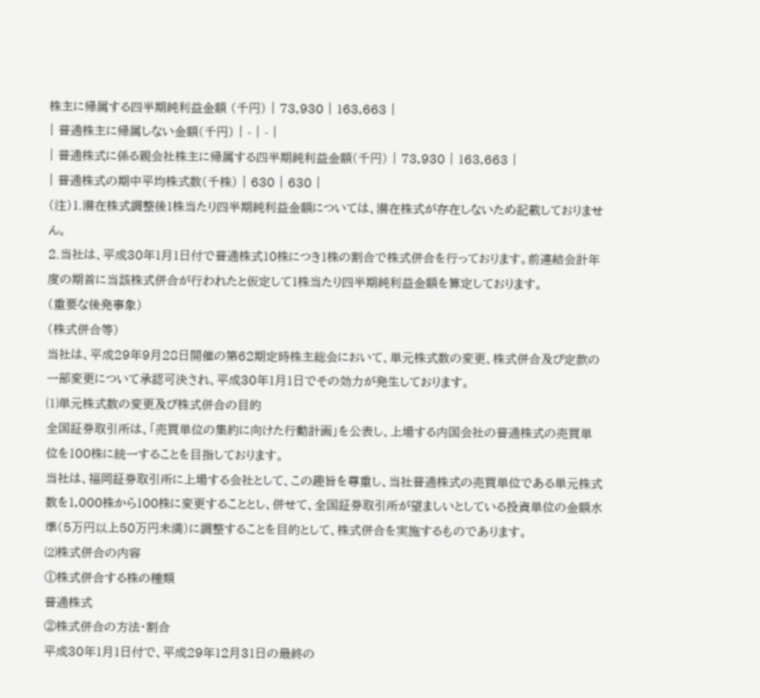株主に帰属する四半期純利益金額 (千円) | 73,930 | 163,663 |
| 普通株主に帰属しない金額(千円) | - | - |
| 普通株式に係る親会社株主に帰属する四半期純利益金額(千円) | 73,930 | 163,663 |
| 普通株式の期中平均株式数(千株) | 630 | 630 |
(注)1.潜在株式調整後1株当たり四半期純利益金額については、潜在株式が存在しないため記載しておりません。
2.当社は、平成30年1月1日付で普通株式10株につき1株の割合で株式併合を行っております。前連結会計年度の期首に当該株式併合が行われたと仮定して1株当たり四半期純利益金額を算定しております。
(重要な後発事象)
(株式併合等)
当社は、平成29年9月28日開催の第62期定時株主総会において、単元株式数の変更、株式併合及び定款の一部変更について承認可決され、平成30年1月1日でその効力が発生しております。
⑴単元株式数の変更及び株式併合の目的
全国証券取引所は、「売買単位の集約に向けた行動計画」を公表し、上場する内国会社の普通株式の売買単位を100株に統一することを目指しております。
当社は、福岡証券取引所に上場する会社として、この趣旨を尊重し、当社普通株式の売買単位である単元株式数を1,000株から100株に変更することとし、併せて、全国証券取引所が望ましいとしている投資単位の金額水準(5万円以上50万円未満)に調整することを目的として、株式併合を実施するものであります。
⑵株式併合の内容
①株式併合する株の種類
普通株式
②株式併合の方法・割合
平成30年1月1日付で、平成29年12月31日の最終の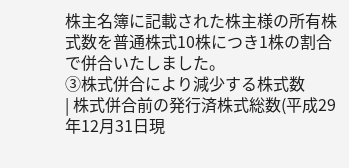株主名簿に記載された株主様の所有株式数を普通株式10株につき1株の割合で併合いたしました。
③株式併合により減少する株式数
| 株式併合前の発行済株式総数(平成29年12月31日現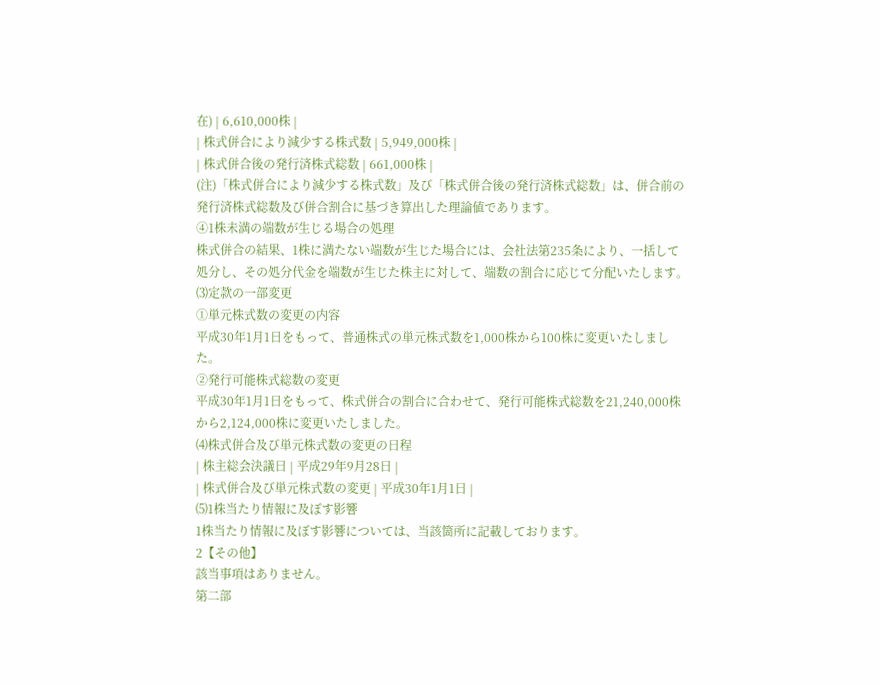在) | 6,610,000株 |
| 株式併合により減少する株式数 | 5,949,000株 |
| 株式併合後の発行済株式総数 | 661,000株 |
(注)「株式併合により減少する株式数」及び「株式併合後の発行済株式総数」は、併合前の発行済株式総数及び併合割合に基づき算出した理論値であります。
④1株未満の端数が生じる場合の処理
株式併合の結果、1株に満たない端数が生じた場合には、会社法第235条により、一括して処分し、その処分代金を端数が生じた株主に対して、端数の割合に応じて分配いたします。
⑶定款の一部変更
①単元株式数の変更の内容
平成30年1月1日をもって、普通株式の単元株式数を1,000株から100株に変更いたしました。
②発行可能株式総数の変更
平成30年1月1日をもって、株式併合の割合に合わせて、発行可能株式総数を21,240,000株から2,124,000株に変更いたしました。
⑷株式併合及び単元株式数の変更の日程
| 株主総会決議日 | 平成29年9月28日 |
| 株式併合及び単元株式数の変更 | 平成30年1月1日 |
⑸1株当たり情報に及ぼす影響
1株当たり情報に及ぼす影響については、当該箇所に記載しております。
2【その他】
該当事項はありません。
第二部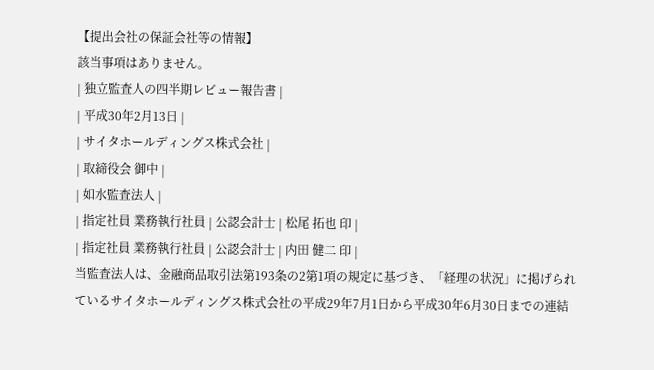【提出会社の保証会社等の情報】
該当事項はありません。
| 独立監査人の四半期レビュー報告書 |
| 平成30年2月13日 |
| サイタホールディングス株式会社 |
| 取締役会 御中 |
| 如水監査法人 |
| 指定社員 業務執行社員 | 公認会計士 | 松尾 拓也 印 |
| 指定社員 業務執行社員 | 公認会計士 | 内田 健二 印 |
当監査法人は、金融商品取引法第193条の2第1項の規定に基づき、「経理の状況」に掲げられているサイタホールディングス株式会社の平成29年7月1日から平成30年6月30日までの連結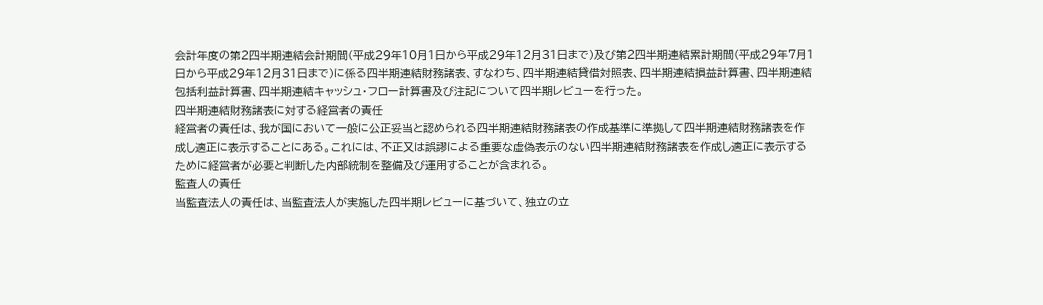会計年度の第2四半期連結会計期間(平成29年10月1日から平成29年12月31日まで)及び第2四半期連結累計期間(平成29年7月1日から平成29年12月31日まで)に係る四半期連結財務諸表、すなわち、四半期連結貸借対照表、四半期連結損益計算書、四半期連結包括利益計算書、四半期連結キャッシュ・フロー計算書及び注記について四半期レビューを行った。
四半期連結財務諸表に対する経営者の責任
経営者の責任は、我が国において一般に公正妥当と認められる四半期連結財務諸表の作成基準に準拠して四半期連結財務諸表を作成し適正に表示することにある。これには、不正又は誤謬による重要な虚偽表示のない四半期連結財務諸表を作成し適正に表示するために経営者が必要と判断した内部統制を整備及び運用することが含まれる。
監査人の責任
当監査法人の責任は、当監査法人が実施した四半期レビューに基づいて、独立の立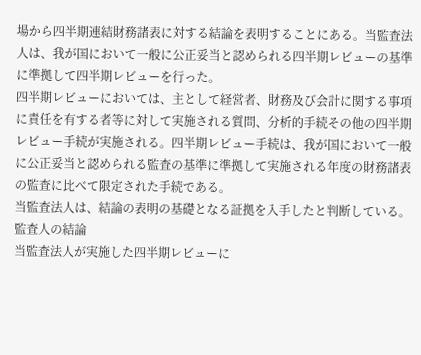場から四半期連結財務諸表に対する結論を表明することにある。当監査法人は、我が国において一般に公正妥当と認められる四半期レビューの基準に準拠して四半期レビューを行った。
四半期レビューにおいては、主として経営者、財務及び会計に関する事項に責任を有する者等に対して実施される質問、分析的手続その他の四半期レビュー手続が実施される。四半期レビュー手続は、我が国において一般に公正妥当と認められる監査の基準に準拠して実施される年度の財務諸表の監査に比べて限定された手続である。
当監査法人は、結論の表明の基礎となる証拠を入手したと判断している。
監査人の結論
当監査法人が実施した四半期レビューに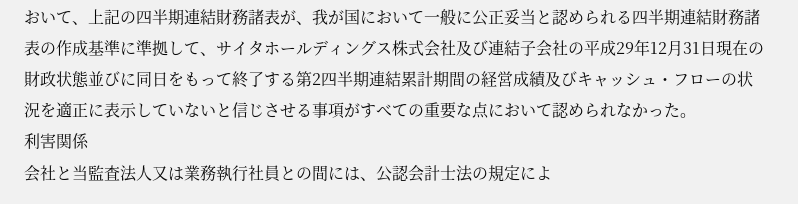おいて、上記の四半期連結財務諸表が、我が国において一般に公正妥当と認められる四半期連結財務諸表の作成基準に準拠して、サイタホールディングス株式会社及び連結子会社の平成29年12月31日現在の財政状態並びに同日をもって終了する第2四半期連結累計期間の経営成績及びキャッシュ・フローの状況を適正に表示していないと信じさせる事項がすべての重要な点において認められなかった。
利害関係
会社と当監査法人又は業務執行社員との間には、公認会計士法の規定によ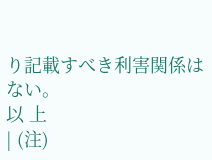り記載すべき利害関係はない。
以 上
| (注)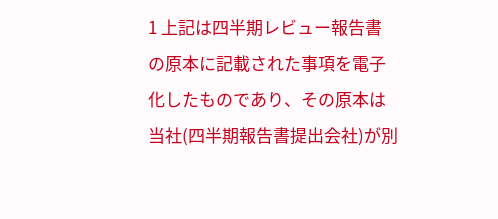1 上記は四半期レビュー報告書の原本に記載された事項を電子化したものであり、その原本は当社(四半期報告書提出会社)が別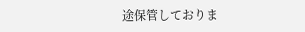途保管しておりま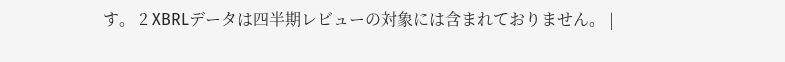す。 2 XBRLデータは四半期レビューの対象には含まれておりません。 |